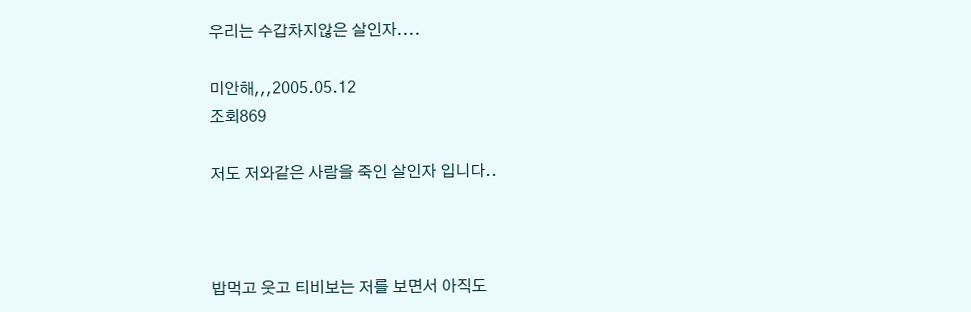우리는 수갑차지않은 살인자....

미안해,,,2005.05.12
조회869

저도 저와같은 사람을 죽인 살인자 입니다..



밥먹고 웃고 티비보는 저를 보면서 아직도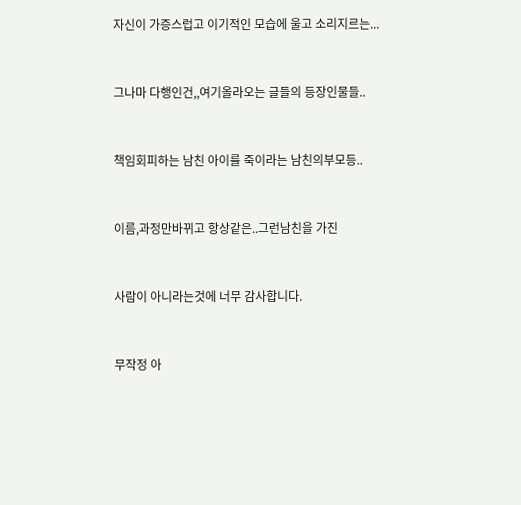자신이 가증스럽고 이기적인 모습에 울고 소리지르는...



그나마 다행인건,,여기올라오는 글들의 등장인물들..



책임회피하는 남친 아이를 죽이라는 남친의부모등..



이름,과정만바뀌고 항상같은..그런남친을 가진



사람이 아니라는것에 너무 감사합니다.



무작정 아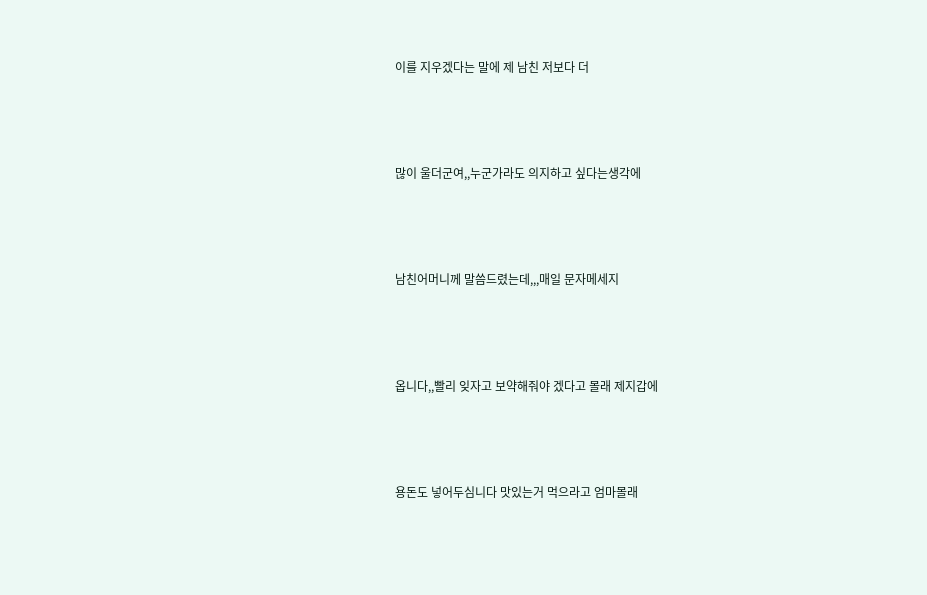이를 지우겠다는 말에 제 남친 저보다 더



많이 울더군여,,누군가라도 의지하고 싶다는생각에



남친어머니께 말씀드렸는데,,,매일 문자메세지



옵니다,,빨리 잊자고 보약해줘야 겠다고 몰래 제지갑에



용돈도 넣어두심니다 맛있는거 먹으라고 엄마몰래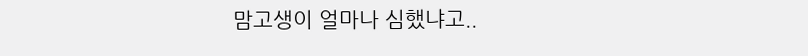맘고생이 얼마나 심했냐고..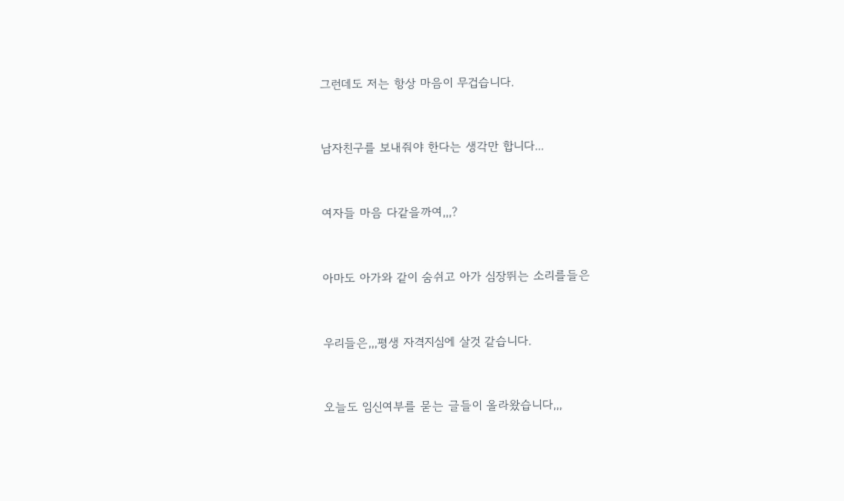그런데도 저는 항상 마음이 무겁습니다.



남자친구를 보내줘야 한다는 생각만 합니다...



여자들 마음 다같을까여,,,?



아마도 아가와 같이 숨쉬고 아가 심장뛰는 소리를들은



우리들은,,,평생 자격지심에 살것 같습니다.



오늘도 임신여부를 묻는 글들이 올라왔습니다,,,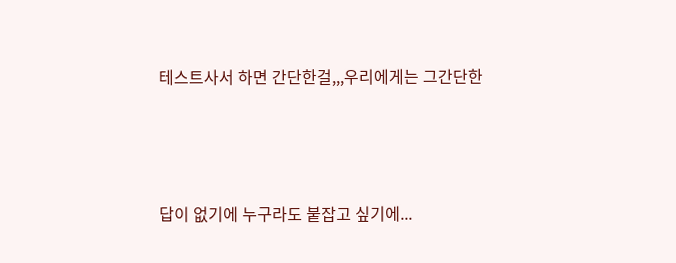테스트사서 하면 간단한걸,,,우리에게는 그간단한



답이 없기에 누구라도 붙잡고 싶기에...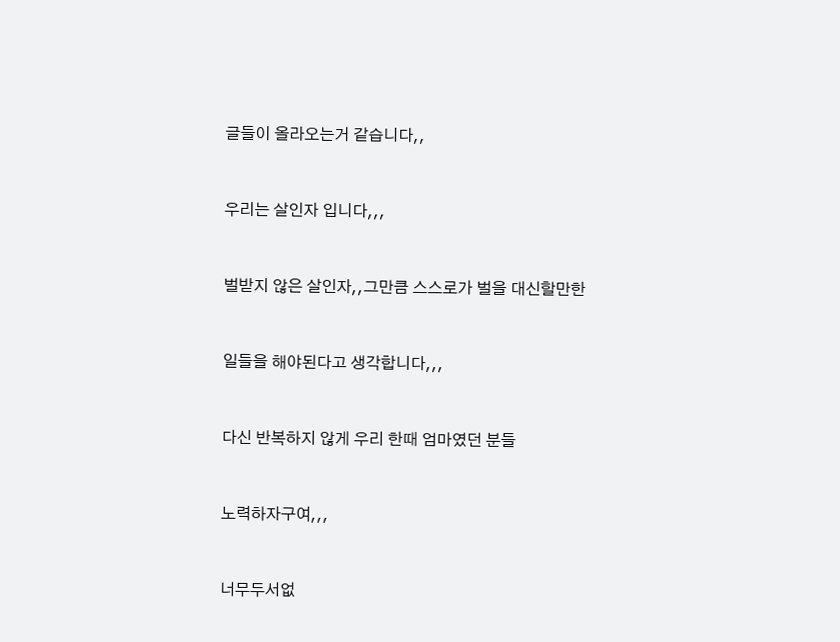글들이 올라오는거 같습니다,,



우리는 살인자 입니다,,,



벌받지 않은 살인자,,그만큼 스스로가 벌을 대신할만한



일들을 해야된다고 생각합니다,,,



다신 반복하지 않게 우리 한때 엄마였던 분들



노력하자구여,,,



너무두서없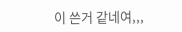이 쓴거 같네여,,,